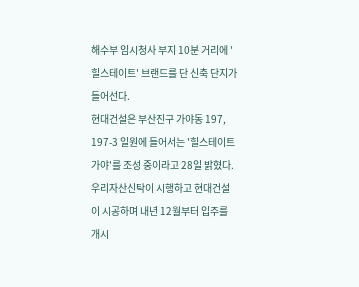해수부 임시청사 부지 10분 거리에 '힐스테이트' 브랜드를 단 신축 단지가 들어선다.
현대건설은 부산진구 가야동 197, 197-3 일원에 들어서는 '힐스테이트 가야'를 조성 중이라고 28일 밝혔다. 우리자산신탁이 시행하고 현대건설이 시공하며 내년 12월부터 입주를 개시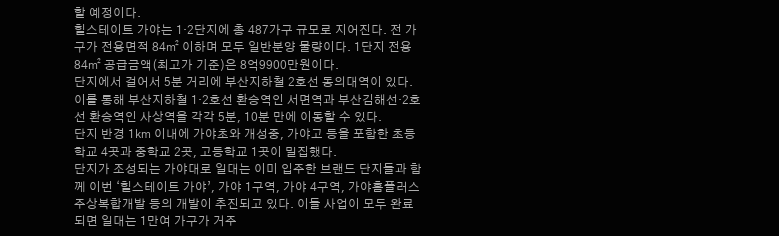할 예정이다.
힐스테이트 가야는 1·2단지에 총 487가구 규모로 지어진다. 전 가구가 전용면적 84㎡ 이하며 모두 일반분양 물량이다. 1단지 전용 84㎡ 공급금액(최고가 기준)은 8억9900만원이다.
단지에서 걸어서 5분 거리에 부산지하철 2호선 동의대역이 있다. 이를 통해 부산지하철 1·2호선 환승역인 서면역과 부산김해선·2호선 환승역인 사상역을 각각 5분, 10분 만에 이동할 수 있다.
단지 반경 1㎞ 이내에 가야초와 개성중, 가야고 등을 포함한 초등학교 4곳과 중학교 2곳, 고등학교 1곳이 밀집했다.
단지가 조성되는 가야대로 일대는 이미 입주한 브랜드 단지들과 함께 이번 ‘힐스테이트 가야’, 가야 1구역, 가야 4구역, 가야홈플러스 주상복합개발 등의 개발이 추진되고 있다. 이들 사업이 모두 완료되면 일대는 1만여 가구가 거주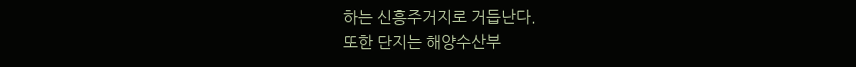하는 신흥주거지로 거듭난다.
또한 단지는 해양수산부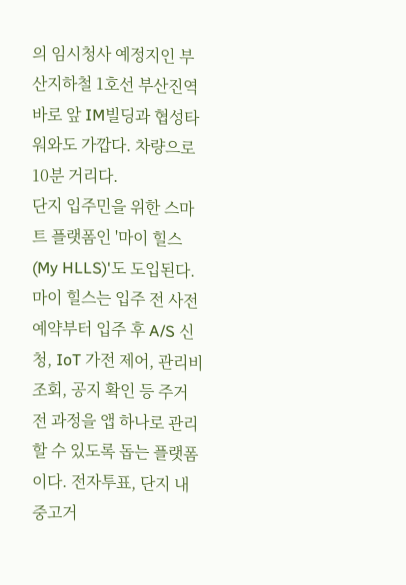의 임시청사 예정지인 부산지하철 1호선 부산진역 바로 앞 IM빌딩과 협성타워와도 가깝다. 차량으로 10분 거리다.
단지 입주민을 위한 스마트 플랫폼인 '마이 힐스(My HLLS)'도 도입된다. 마이 힐스는 입주 전 사전예약부터 입주 후 A/S 신청, IoT 가전 제어, 관리비 조회, 공지 확인 등 주거 전 과정을 앱 하나로 관리할 수 있도록 돕는 플랫폼이다. 전자투표, 단지 내 중고거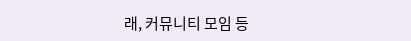래, 커뮤니티 모임 등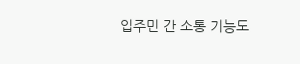입주민 간 소통 기능도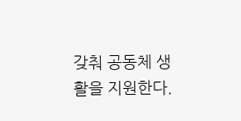갖춰 공동체 생활을 지원한다.